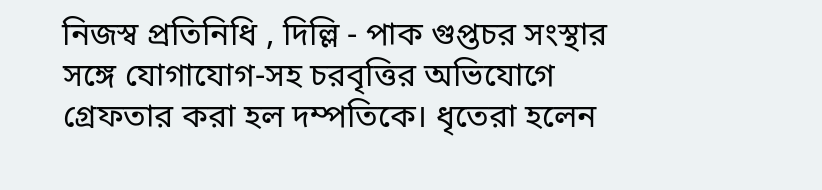নিজস্ব প্রতিনিধি , দিল্লি - পাক গুপ্তচর সংস্থার সঙ্গে যোগাযোগ-সহ চরবৃত্তির অভিযোগে গ্রেফতার করা হল দম্পতিকে। ধৃতেরা হলেন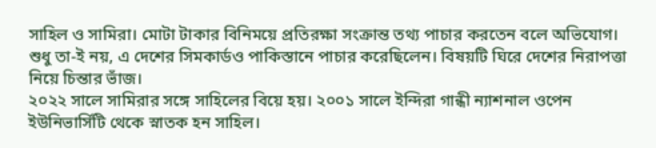সাহিল ও সামিরা। মোটা টাকার বিনিময়ে প্রতিরক্ষা সংক্রান্ত তথ্য পাচার করতেন বলে অভিযোগ। শুধু তা-ই নয়, এ দেশের সিমকার্ডও পাকিস্তানে পাচার করেছিলেন। বিষয়টি ঘিরে দেশের নিরাপত্তা নিয়ে চিন্তার ভাঁজ।
২০২২ সালে সামিরার সঙ্গে সাহিলের বিয়ে হয়। ২০০১ সালে ইন্দিরা গান্ধী ন্যাশনাল ওপেন ইউনিভার্সিটি থেকে স্নাতক হন সাহিল।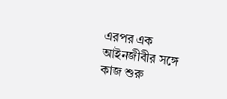এরপর এক আইনজীবীর সঙ্গে কাজ শুরু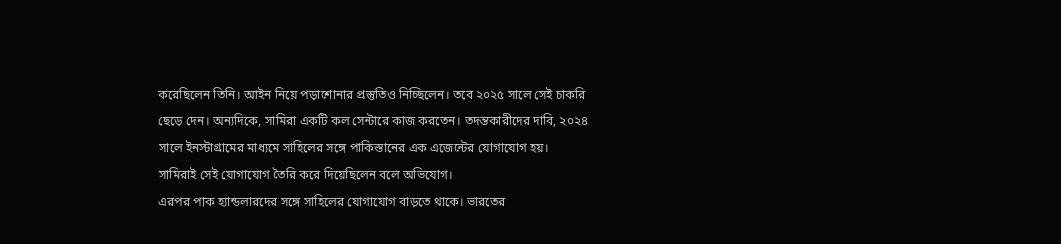করেছিলেন তিনি। আইন নিয়ে পড়াশোনার প্রস্তুতিও নিচ্ছিলেন। তবে ২০২৫ সালে সেই চাকরি ছেড়ে দেন। অন্যদিকে, সামিরা একটি কল সেন্টারে কাজ করতেন। তদন্তকারীদের দাবি, ২০২৪ সালে ইনস্টাগ্রামের মাধ্যমে সাহিলের সঙ্গে পাকিস্তানের এক এজেন্টের যোগাযোগ হয়। সামিরাই সেই যোগাযোগ তৈরি করে দিয়েছিলেন বলে অভিযোগ।
এরপর পাক হ্যান্ডলারদের সঙ্গে সাহিলের যোগাযোগ বাড়তে থাকে। ভারতের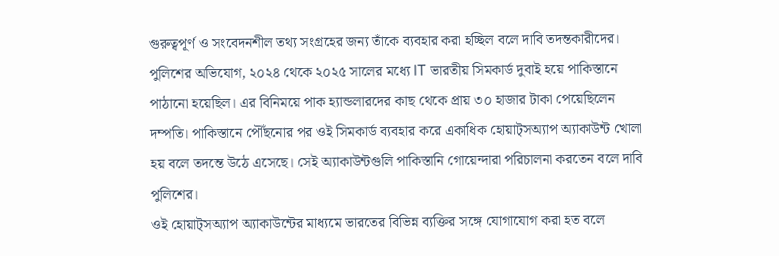গুরুত্বপূর্ণ ও সংবেদনশীল তথ্য সংগ্রহের জন্য তাঁকে ব্যবহার করা হচ্ছিল বলে দাবি তদন্তকারীদের। পুলিশের অভিযোগ, ২০২৪ থেকে ২০২৫ সালের মধ্যে IT ভারতীয় সিমকার্ড দুবাই হয়ে পাকিস্তানে পাঠানো হয়েছিল। এর বিনিময়ে পাক হ্যান্ডলারদের কাছ থেকে প্রায় ৩০ হাজার টাকা পেয়েছিলেন দম্পতি। পাকিস্তানে পৌঁছনোর পর ওই সিমকার্ড ব্যবহার করে একাধিক হোয়াট্সঅ্যাপ অ্যাকাউন্ট খোলা হয় বলে তদন্তে উঠে এসেছে। সেই অ্যাকাউন্টগুলি পাকিস্তানি গোয়েন্দারা পরিচালনা করতেন বলে দাবি পুলিশের।
ওই হোয়াট্সঅ্যাপ অ্যাকাউন্টের মাধ্যমে ভারতের বিভিন্ন ব্যক্তির সঙ্গে যোগাযোগ করা হত বলে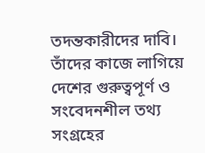তদন্তকারীদের দাবি। তাঁদের কাজে লাগিয়ে দেশের গুরুত্বপূর্ণ ও সংবেদনশীল তথ্য সংগ্রহের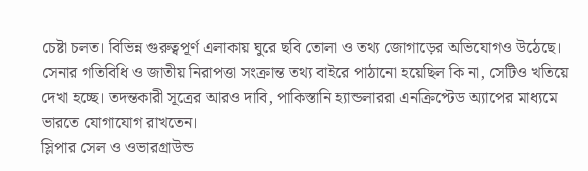চেষ্টা চলত। বিভিন্ন গুরুত্বপূর্ণ এলাকায় ঘুরে ছবি তোলা ও তথ্য জোগাড়ের অভিযোগও উঠেছে। সেনার গতিবিধি ও জাতীয় নিরাপত্তা সংক্রান্ত তথ্য বাইরে পাঠানো হয়েছিল কি না, সেটিও খতিয়ে দেখা হচ্ছে। তদন্তকারী সূত্রের আরও দাবি, পাকিস্তানি হ্যান্ডলাররা এনক্রিপ্টেড অ্যাপের মাধ্যমে ভারতে যোগাযোগ রাখতেন।
স্লিপার সেল ও ওভারগ্রাউন্ড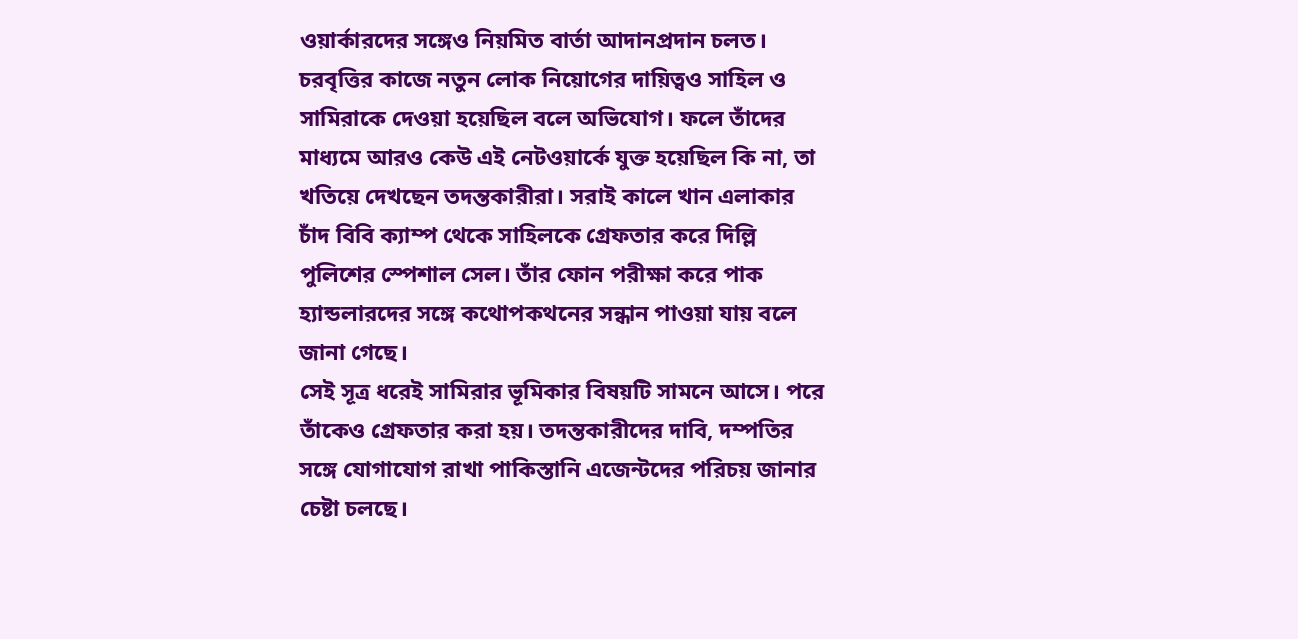ওয়ার্কারদের সঙ্গেও নিয়মিত বার্তা আদানপ্রদান চলত। চরবৃত্তির কাজে নতুন লোক নিয়োগের দায়িত্বও সাহিল ও সামিরাকে দেওয়া হয়েছিল বলে অভিযোগ। ফলে তাঁদের মাধ্যমে আরও কেউ এই নেটওয়ার্কে যুক্ত হয়েছিল কি না, তা খতিয়ে দেখছেন তদন্তকারীরা। সরাই কালে খান এলাকার চাঁদ বিবি ক্যাম্প থেকে সাহিলকে গ্রেফতার করে দিল্লি পুলিশের স্পেশাল সেল। তাঁর ফোন পরীক্ষা করে পাক হ্যান্ডলারদের সঙ্গে কথোপকথনের সন্ধান পাওয়া যায় বলে জানা গেছে।
সেই সূত্র ধরেই সামিরার ভূমিকার বিষয়টি সামনে আসে। পরে তাঁকেও গ্রেফতার করা হয়। তদন্তকারীদের দাবি, দম্পতির সঙ্গে যোগাযোগ রাখা পাকিস্তানি এজেন্টদের পরিচয় জানার চেষ্টা চলছে।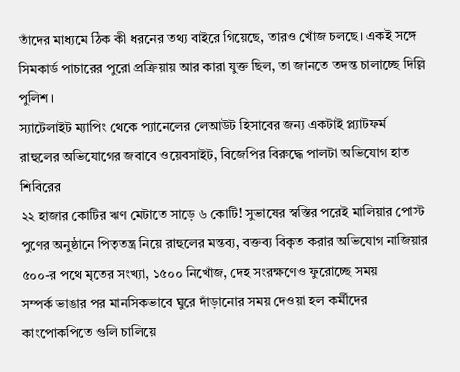তাঁদের মাধ্যমে ঠিক কী ধরনের তথ্য বাইরে গিয়েছে, তারও খোঁজ চলছে। একই সঙ্গে সিমকার্ড পাচারের পুরো প্রক্রিয়ায় আর কারা যুক্ত ছিল, তা জানতে তদন্ত চালাচ্ছে দিল্লি পুলিশ।
স্যাটেলাইট ম্যাপিং থেকে প্যানেলের লেআউট হিসাবের জন্য একটাই প্ল্যাটফর্ম
রাহুলের অভিযোগের জবাবে ওয়েবসাইট, বিজেপির বিরুদ্ধে পালটা অভিযোগ হাত শিবিরের
২২ হাজার কোটির ঋণ মেটাতে সাড়ে ৬ কোটি! সুভাষের স্বস্তির পরেই মালিয়ার পোস্ট
পুণের অনুষ্ঠানে পিতৃতন্ত্র নিয়ে রাহুলের মন্তব্য, বক্তব্য বিকৃত করার অভিযোগ নাজিয়ার
৫০০-র পথে মৃতের সংখ্যা, ১৫০০ নিখোঁজ, দেহ সংরক্ষণেও ফুরোচ্ছে সময়
সম্পর্ক ভাঙার পর মানসিকভাবে ঘুরে দাঁড়ানোর সময় দেওয়া হল কর্মীদের
কাংপোকপিতে গুলি চালিয়ে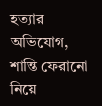হত্যার অভিযোগ, শান্তি ফেরানো নিয়ে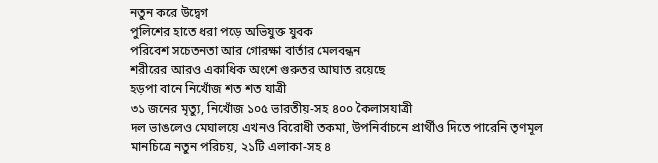নতুন করে উদ্বেগ
পুলিশের হাতে ধরা পড়ে অভিযুক্ত যুবক
পরিবেশ সচেতনতা আর গোরক্ষা বার্তার মেলবন্ধন
শরীরের আরও একাধিক অংশে গুরুতর আঘাত রয়েছে
হড়পা বানে নিখোঁজ শত শত যাত্রী
৩১ জনের মৃত্যু, নিখোঁজ ১০৫ ভারতীয়-সহ ৪০০ কৈলাসযাত্রী
দল ভাঙলেও মেঘালয়ে এখনও বিরোধী তকমা, উপনির্বাচনে প্রার্থীও দিতে পারেনি তৃণমূল
মানচিত্রে নতুন পরিচয়, ২১টি এলাকা-সহ ৪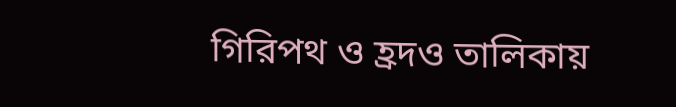গিরিপথ ও হ্রদও তালিকায়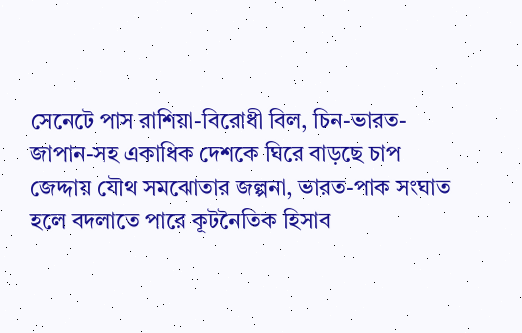সেনেটে পাস রাশিয়া-বিরোধী বিল, চিন-ভারত-জাপান-সহ একাধিক দেশকে ঘিরে বাড়ছে চাপ
জেদ্দায় যৌথ সমঝোতার জল্পনা, ভারত-পাক সংঘাত হলে বদলাতে পারে কূটনৈতিক হিসাব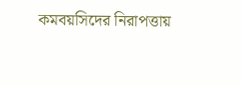কমবয়সিদের নিরাপত্তায়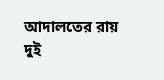আদালতের রায়
দুই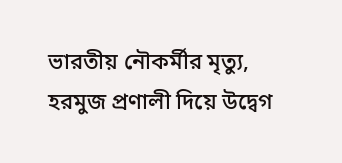ভারতীয় নৌকর্মীর মৃত্যু, হরমুজ প্রণালী দিয়ে উদ্বেগ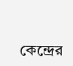কেন্দ্রের